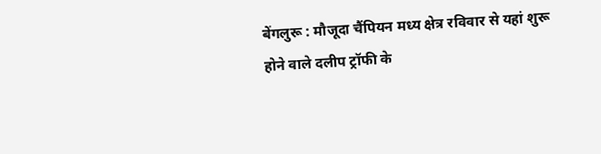बेंगलुरू : मौजूदा चैंपियन मध्य क्षेत्र रविवार से यहां शुरू होने वाले दलीप ट्रॉफी के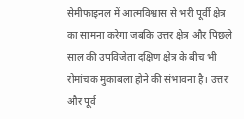सेमीफाइनल में आत्मविश्वास से भरी पूर्वी क्षेत्र का सामना करेगा जबकि उत्तर क्षेत्र और पिछले साल की उपविजेता दक्षिण क्षेत्र के बीच भी रोमांचक मुकाबला होने की संभावना है। उत्तर और पूर्व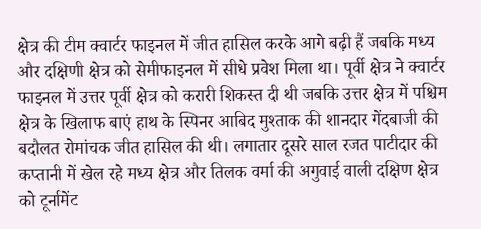क्षेत्र की टीम क्वार्टर फाइनल में जीत हासिल करके आगे बढ़ी हैं जबकि मध्य और दक्षिणी क्षेत्र को सेमीफाइनल में सीधे प्रवेश मिला था। पूर्वी क्षेत्र ने क्वार्टर फाइनल में उत्तर पूर्वी क्षेत्र को करारी शिकस्त दी थी जबकि उत्तर क्षेत्र में पश्चिम क्षेत्र के खिलाफ बाएं हाथ के स्पिनर आबिद मुश्ताक की शानदार गेंदबाजी की बदौलत रोमांचक जीत हासिल की थी। लगातार दूसरे साल रजत पाटीदार की कप्तानी में खेल रहे मध्य क्षेत्र और तिलक वर्मा की अगुवाई वाली दक्षिण क्षेत्र को टूर्नामेंट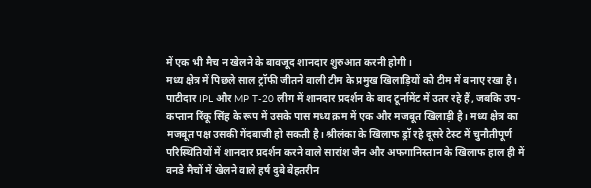में एक भी मैच न खेलने के बावजूद शानदार शुरुआत करनी होगी।
मध्य क्षेत्र में पिछले साल ट्रॉफी जीतने वाली टीम के प्रमुख खिलाड़ियों को टीम में बनाए रखा है। पाटीदार IPL और MP T-20 लीग में शानदार प्रदर्शन के बाद टूर्नामेंट में उतर रहे हैं, जबकि उप-कप्तान रिंकू सिंह के रूप में उसके पास मध्य क्रम में एक और मजबूत खिलाड़ी है। मध्य क्षेत्र का मजबूत पक्ष उसकी गेंदबाजी हो सकती है। श्रीलंका के खिलाफ ड्रॉ रहे दूसरे टेस्ट में चुनौतीपूर्ण परिस्थितियों में शानदार प्रदर्शन करने वाले सारांश जैन और अफगानिस्तान के खिलाफ हाल ही में वनडे मैचों में खेलने वाले हर्ष दुबे बेहतरीन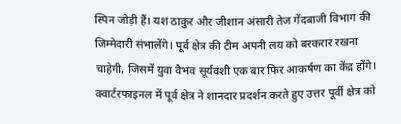स्पिन जोड़ी हैं। यश ठाकुर और जीशान अंसारी तेज गेंदबाजी विभाग की जिम्मेदारी संभालेंगे। पूर्व क्षेत्र की टीम अपनी लय को बरकरार रखना चाहेगी, जिसमें युवा वैभव सूर्यवंशी एक बार फिर आकर्षण का केंद्र होंगे।
क्वार्टरफाइनल में पूर्व क्षेत्र ने शानदार प्रदर्शन करते हुए उत्तर पूर्वी क्षेत्र को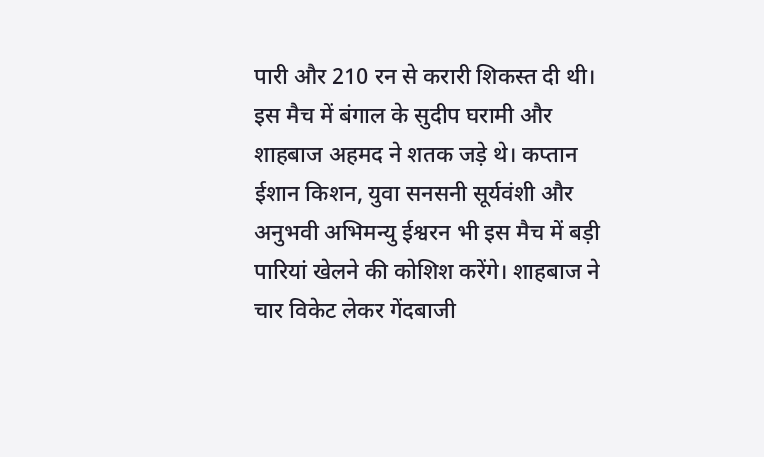पारी और 210 रन से करारी शिकस्त दी थी। इस मैच में बंगाल के सुदीप घरामी और शाहबाज अहमद ने शतक जड़े थे। कप्तान ईशान किशन, युवा सनसनी सूर्यवंशी और अनुभवी अभिमन्यु ईश्वरन भी इस मैच में बड़ी पारियां खेलने की कोशिश करेंगे। शाहबाज ने चार विकेट लेकर गेंदबाजी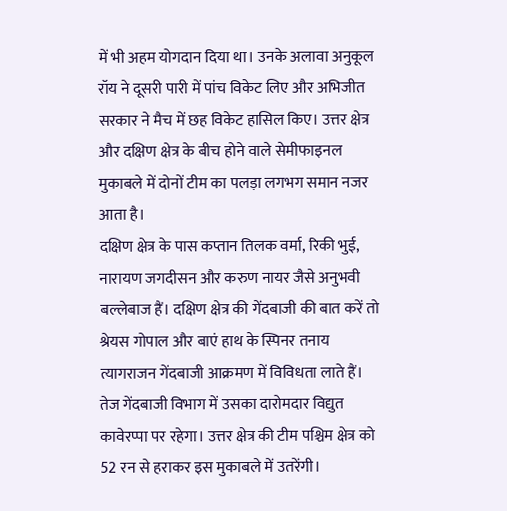में भी अहम योगदान दिया था। उनके अलावा अनुकूल रॉय ने दूसरी पारी में पांच विकेट लिए और अभिजीत सरकार ने मैच में छह विकेट हासिल किए। उत्तर क्षेत्र और दक्षिण क्षेत्र के बीच होने वाले सेमीफाइनल मुकाबले में दोनों टीम का पलड़ा लगभग समान नजर आता है।
दक्षिण क्षेत्र के पास कप्तान तिलक वर्मा, रिकी भुई, नारायण जगदीसन और करुण नायर जैसे अनुभवी बल्लेबाज हैं। दक्षिण क्षेत्र की गेंदबाजी की बात करें तो श्रेयस गोपाल और बाएं हाथ के स्पिनर तनाय त्यागराजन गेंदबाजी आक्रमण में विविधता लाते हैं। तेज गेंदबाजी विभाग में उसका दारोमदार विद्युत कावेरप्पा पर रहेगा। उत्तर क्षेत्र की टीम पश्चिम क्षेत्र को 52 रन से हराकर इस मुकाबले में उतरेंगी।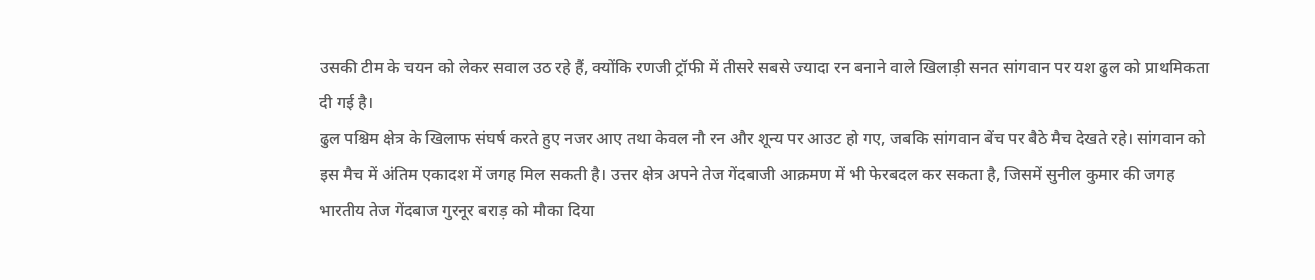उसकी टीम के चयन को लेकर सवाल उठ रहे हैं, क्योंकि रणजी ट्रॉफी में तीसरे सबसे ज्यादा रन बनाने वाले खिलाड़ी सनत सांगवान पर यश ढुल को प्राथमिकता दी गई है।
ढुल पश्चिम क्षेत्र के खिलाफ संघर्ष करते हुए नजर आए तथा केवल नौ रन और शून्य पर आउट हो गए, जबकि सांगवान बेंच पर बैठे मैच देखते रहे। सांगवान को इस मैच में अंतिम एकादश में जगह मिल सकती है। उत्तर क्षेत्र अपने तेज गेंदबाजी आक्रमण में भी फेरबदल कर सकता है, जिसमें सुनील कुमार की जगह भारतीय तेज गेंदबाज गुरनूर बराड़ को मौका दिया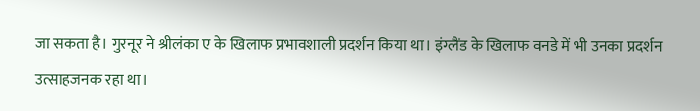जा सकता है। गुरनूर ने श्रीलंका ए के खिलाफ प्रभावशाली प्रदर्शन किया था। इंग्लैंड के खिलाफ वनडे में भी उनका प्रदर्शन उत्साहजनक रहा था।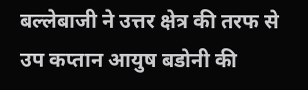बल्लेबाजी ने उत्तर क्षेत्र की तरफ से उप कप्तान आयुष बडोनी की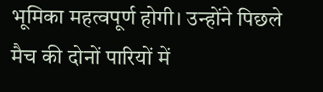भूमिका महत्वपूर्ण होगी। उन्होंने पिछले मैच की दोनों पारियों में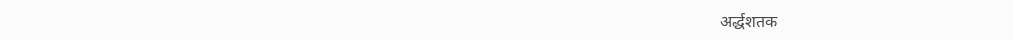अर्द्धशतक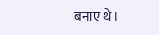बनाए थे।